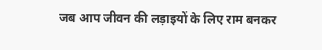जब आप जीवन की लड़ाइयों के लिए राम बनकर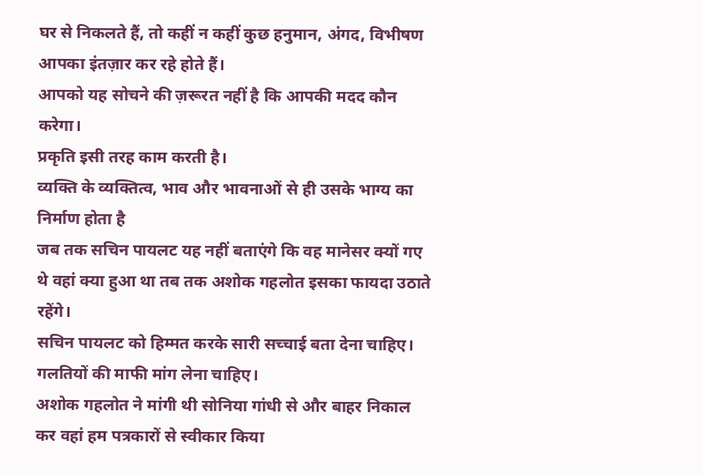घर से निकलते हैं, तो कहीं न कहीं कुछ हनुमान, अंगद, विभीषण आपका इंतज़ार कर रहे होते हैं।
आपको यह सोचने की ज़रूरत नहीं है कि आपकी मदद कौन करेगा।
प्रकृति इसी तरह काम करती है।
व्यक्ति के व्यक्तित्व, भाव और भावनाओं से ही उसके भाग्य का निर्माण होता है
जब तक सचिन पायलट यह नहीं बताएंगे कि वह मानेसर क्यों गए थे वहां क्या हुआ था तब तक अशोक गहलोत इसका फायदा उठाते रहेंगे।
सचिन पायलट को हिम्मत करके सारी सच्चाई बता देना चाहिए। गलतियों की माफी मांग लेना चाहिए।
अशोक गहलोत ने मांगी थी सोनिया गांधी से और बाहर निकाल कर वहां हम पत्रकारों से स्वीकार किया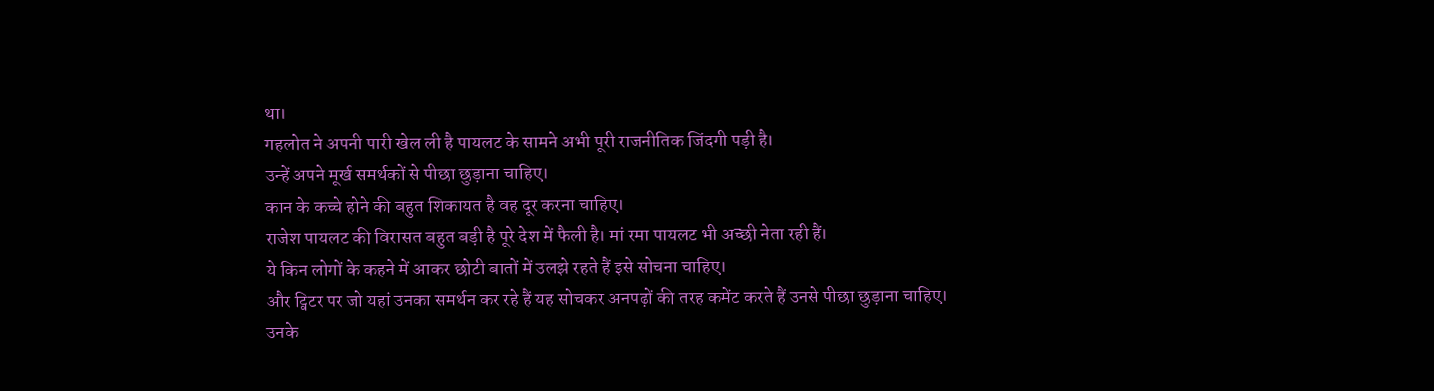था।
गहलोत ने अपनी पारी खेल ली है पायलट के सामने अभी पूरी राजनीतिक जिंदगी पड़ी है।
उन्हें अपने मूर्ख समर्थकों से पीछा छुड़ाना चाहिए।
कान के कच्चे होने की बहुत शिकायत है वह दूर करना चाहिए।
राजेश पायलट की विरासत बहुत बड़ी है पूरे देश में फैली है। मां रमा पायलट भी अच्छी नेता रही हैं।
ये किन लोगों के कहने में आकर छोटी बातों में उलझे रहते हैं इसे सोचना चाहिए।
और ट्विटर पर जो यहां उनका समर्थन कर रहे हैं यह सोचकर अनपढ़ों की तरह कमेंट करते हैं उनसे पीछा छुड़ाना चाहिए।
उनके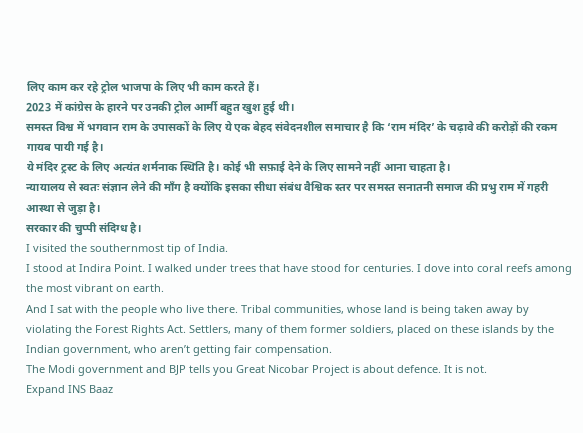लिए काम कर रहे ट्रोल भाजपा के लिए भी काम करते हैं।
2023 में कांग्रेस के हारने पर उनकी ट्रोल आर्मी बहुत खुश हुई थी।
समस्त विश्व में भगवान राम के उपासकों के लिए ये एक बेहद संवेदनशील समाचार है कि ‘राम मंदिर’ के चढ़ावे की करोड़ों की रकम गायब पायी गई है।
ये मंदिर ट्रस्ट के लिए अत्यंत शर्मनाक स्थिति है। कोई भी सफ़ाई देने के लिए सामने नहीं आना चाहता है।
न्यायालय से स्वतः संज्ञान लेने की माँग है क्योंकि इसका सीधा संबंध वैश्विक स्तर पर समस्त सनातनी समाज की प्रभु राम में गहरी आस्था से जुड़ा है।
सरकार की चुप्पी संदिग्ध है।
I visited the southernmost tip of India.
I stood at Indira Point. I walked under trees that have stood for centuries. I dove into coral reefs among the most vibrant on earth.
And I sat with the people who live there. Tribal communities, whose land is being taken away by violating the Forest Rights Act. Settlers, many of them former soldiers, placed on these islands by the Indian government, who aren’t getting fair compensation.
The Modi government and BJP tells you Great Nicobar Project is about defence. It is not.
Expand INS Baaz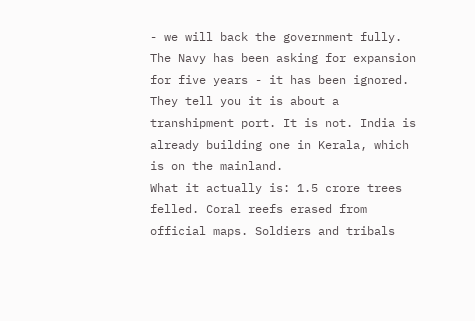- we will back the government fully. The Navy has been asking for expansion for five years - it has been ignored.
They tell you it is about a transhipment port. It is not. India is already building one in Kerala, which is on the mainland.
What it actually is: 1.5 crore trees felled. Coral reefs erased from official maps. Soldiers and tribals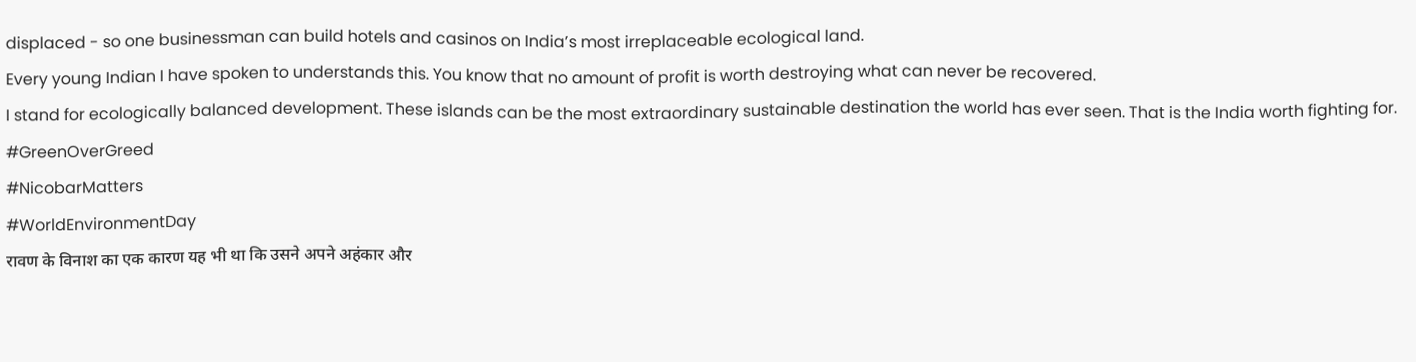displaced - so one businessman can build hotels and casinos on India’s most irreplaceable ecological land.
Every young Indian I have spoken to understands this. You know that no amount of profit is worth destroying what can never be recovered.
I stand for ecologically balanced development. These islands can be the most extraordinary sustainable destination the world has ever seen. That is the India worth fighting for.
#GreenOverGreed
#NicobarMatters
#WorldEnvironmentDay
रावण के विनाश का एक कारण यह भी था कि उसने अपने अहंकार और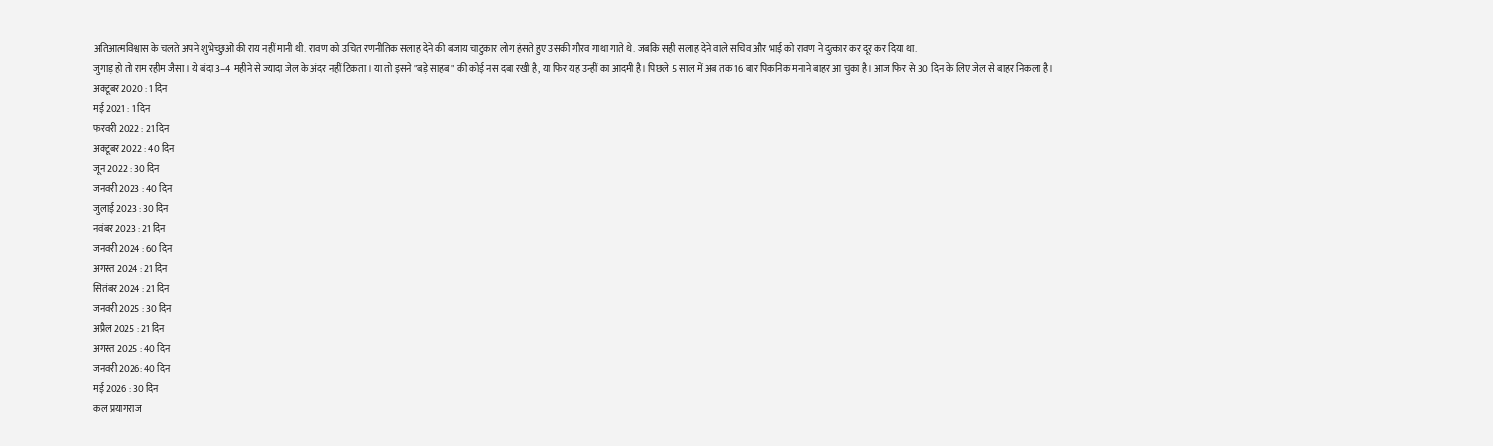अतिआत्मविश्वास के चलते अपने शुभेच्छुओं की राय नहीं मानी थी. रावण को उचित रणनीतिक सलाह देने की बजाय चाटुकार लोग हंसते हुए उसकी गौरव गाथा गाते थे. जबकि सही सलाह देने वाले सचिव और भाई को रावण ने दुत्कार कर दूर कर दिया था.
जुगाड़ हो तो राम रहीम जैसा। ये बंदा 3–4 महीने से ज्यादा जेल के अंदर नहीं टिकता। या तो इसने "बड़े साहब" की कोई नस दबा रखी है, या फिर यह उन्हीं का आदमी है। पिछले 5 साल में अब तक 16 बार पिकनिक मनाने बाहर आ चुका है। आज फिर से 30 दिन के लिए जेल से बाहर निकला है।
अक्टूबर 2020 : 1 दिन
मई 2021 : 1 दिन
फरवरी 2022 : 21 दिन
अक्टूबर 2022 : 40 दिन
जून 2022 : 30 दिन
जनवरी 2023 : 40 दिन
जुलाई 2023 : 30 दिन
नवंबर 2023 : 21 दिन
जनवरी 2024 : 60 दिन
अगस्त 2024 : 21 दिन
सितंबर 2024 : 21 दिन
जनवरी 2025 : 30 दिन
अप्रैल 2025 : 21 दिन
अगस्त 2025 : 40 दिन
जनवरी 2026: 40 दिन
मई 2026 : 30 दिन
कल प्रयागराज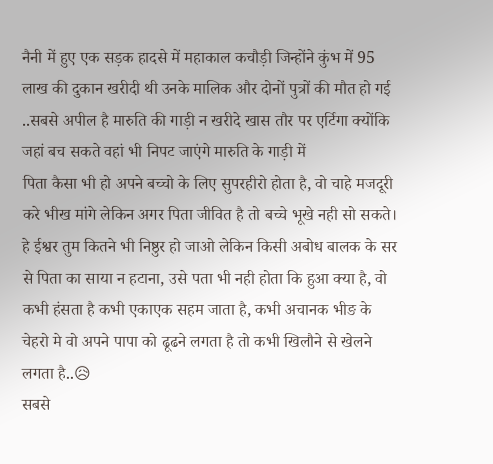नैनी में हुए एक सड़क हादसे में महाकाल कचौड़ी जिन्होंने कुंभ में 95 लाख की दुकान खरीदी थी उनके मालिक और दोनों पुत्रों की मौत हो गई ..सबसे अपील है मारुति की गाड़ी न खरीदे खास तौर पर एर्टिगा क्योंकि जहां बच सकते वहां भी निपट जाएंगे मारुति के गाड़ी में
पिता कैसा भी हो अपने बच्चो के लिए सुपरहीरो होता है, वो चाहे मजदूरी करे भीख मांगे लेकिन अगर पिता जीवित है तो बच्चे भूखे नही सो सकते।
हे ईश्वर तुम कितने भी निष्ठुर हो जाओ लेकिन किसी अबोध बालक के सर से पिता का साया न हटाना, उसे पता भी नही होता कि हुआ क्या है, वो कभी हंसता है कभी एकाएक सहम जाता है, कभी अचानक भीङ के चेहरो मे वो अपने पापा को ढूढने लगता है तो कभी खिलौने से खेलने लगता है..😥
सबसे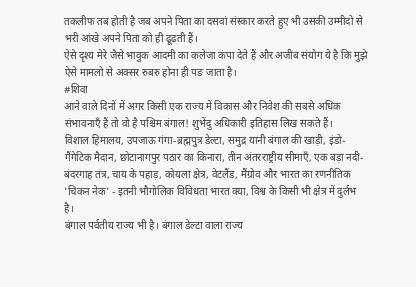तकलीफ तब होती है जब अपने पिता का दसवां संस्कार करते हुए भी उसकी उम्मीदो से भरी आंखे अपने पिता को ही ढूढती हैं।
ऐसे दृश्य मेरे जैसे भावुक आदमी का कलेजा कंपा देते हैं और अजीब संयोग ये है कि मुझे ऐसे मामलो से अक्सर रुबरु होना ही पङ जाता है।
#शिवा
आने वाले दिनों में अगर किसी एक राज्य में विकास और निवेश की सबसे अधिक संभावनाएँ हैं तो वो है पश्चिम बंगाल! शुभेंदु अधिकारी इतिहास लिख सकते हैं।
विशाल हिमालय, उपजाऊ गंगा-ब्रह्मपुत्र डेल्टा, समुद्र यानी बंगाल की खाड़ी, इंडो-गैंगेटिक मैदान, छोटानागपुर पठार का किनारा, तीन अंतरराष्ट्रीय सीमाएँ, एक बड़ा नदी-बंदरगाह तंत्र, चाय के पहाड़, कोयला क्षेत्र, वेटलैंड, मैंग्रोव और भारत का रणनीतिक 'चिकन नेक' - इतनी भौगोलिक विविधता भारत क्या, विश्व के किसी भी क्षेत्र में दुर्लभ है।
बंगाल पर्वतीय राज्य भी है। बंगाल डेल्टा वाला राज्य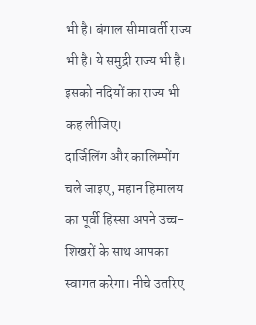भी है। बंगाल सीमावर्ती राज्य भी है। ये समुद्री राज्य भी है। इसको नदियों का राज्य भी कह लीजिए।
दार्जिलिंग और कालिम्पोंग चले जाइए, महान हिमालय का पूर्वी हिस्सा अपने उच्च-शिखरों के साथ आपका स्वागत करेगा। नीचे उतरिए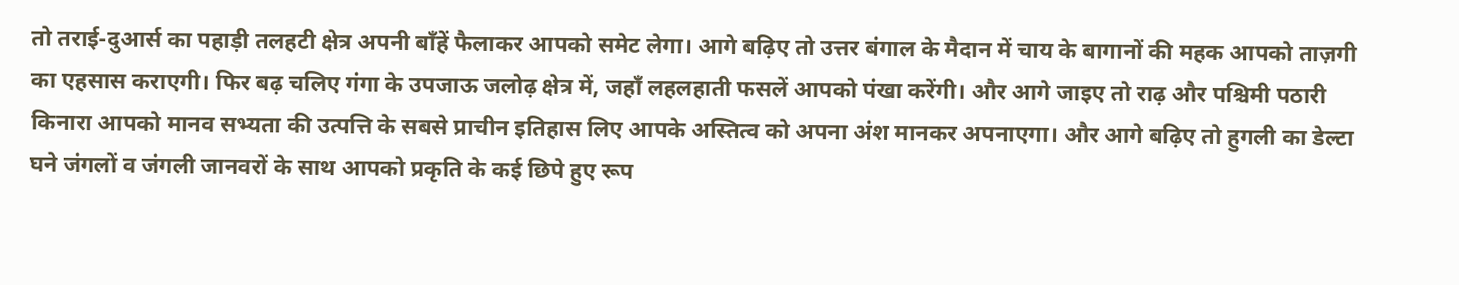तो तराई-दुआर्स का पहाड़ी तलहटी क्षेत्र अपनी बाँहें फैलाकर आपको समेट लेगा। आगे बढ़िए तो उत्तर बंगाल के मैदान में चाय के बागानों की महक आपको ताज़गी का एहसास कराएगी। फिर बढ़ चलिए गंगा के उपजाऊ जलोढ़ क्षेत्र में, जहाँ लहलहाती फसलें आपको पंखा करेंगी। और आगे जाइए तो राढ़ और पश्चिमी पठारी किनारा आपको मानव सभ्यता की उत्पत्ति के सबसे प्राचीन इतिहास लिए आपके अस्तित्व को अपना अंश मानकर अपनाएगा। और आगे बढ़िए तो हुगली का डेल्टा घने जंगलों व जंगली जानवरों के साथ आपको प्रकृति के कई छिपे हुए रूप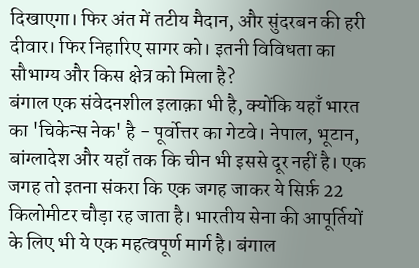दिखाएगा। फिर अंत में तटीय मैदान, और सुंदरबन की हरी दीवार। फिर निहारिए सागर को। इतनी विविधता का सौभाग्य और किस क्षेत्र को मिला है?
बंगाल एक संवेदनशील इलाक़ा भी है, क्योंकि यहाँ भारत का 'चिकेन्स नेक' है - पूर्वोत्तर का गेटवे। नेपाल, भूटान, बांग्लादेश और यहाँ तक कि चीन भी इससे दूर नहीं है। एक जगह तो इतना संकरा कि एक जगह जाकर ये सिर्फ़ 22 किलोमीटर चौड़ा रह जाता है। भारतीय सेना की आपूर्तियों के लिए भी ये एक महत्वपूर्ण मार्ग है। बंगाल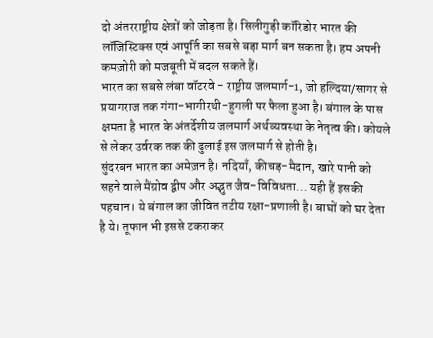दो अंतरराष्ट्रीय क्षेत्रों को जोड़ता है। सिलीगुड़ी कॉरिडोर भारत की लॉजिस्टिक्स एवं आपूर्ति का सबसे बड़ा मार्ग बन सकता है। हम अपनी कमज़ोरी को मजबूती में बदल सकते हैं।
भारत का सबसे लंबा वॉटरवे - राष्ट्रीय जलमार्ग-1, जो हल्दिया/सागर से प्रयागराज तक गंगा-भागीरथी-हुगली पर फैला हुआ है। बंगाल के पास क्षमता है भारत के अंतर्देशीय जलमार्ग अर्थव्यवस्था के नेतृत्व की। कोयले से लेकर उर्वरक तक की ढुलाई इस जलमार्ग से होती है।
सुंदरबन भारत का अमेज़न है। नदियाँ, कीचड़-मैदान, खारे पानी को सहने वाले मैंग्रोव द्वीप और अद्भुत जैव-विविधता... यही हैं इसकी पहचान। ये बंगाल का जीवित तटीय रक्षा-प्रणाली है। बाघों को घर देता है ये। तूफान भी इससे टकराकर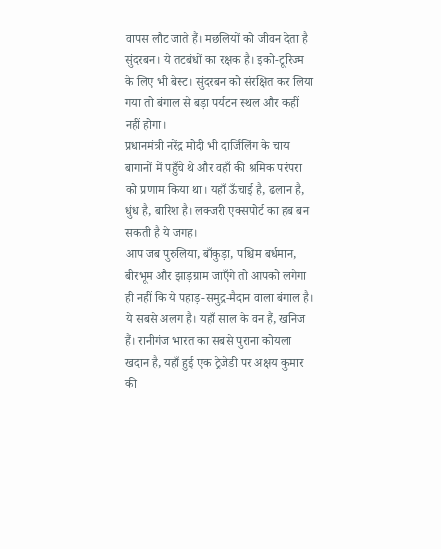वापस लौट जाते हैं। मछलियों को जीवन देता है सुंदरबन। ये तटबंधों का रक्षक है। इको-टूरिज्म के लिए भी बेस्ट। सुंदरबन को संरक्षित कर लिया गया तो बंगाल से बड़ा पर्यटन स्थल और कहीं नहीं होगा।
प्रधानमंत्री नरेंद्र मोदी भी दार्जिलिंग के चाय बागानों में पहुँचे थे और वहाँ की श्रमिक परंपरा को प्रणाम किया था। यहाँ ऊँचाई है, ढलान है, धुंध है, बारिश है। लक्जरी एक्सपोर्ट का हब बन सकती है ये जगह।
आप जब पुरुलिया, बाँकुड़ा, पश्चिम बर्धमान, बीरभूम और झाड़ग्राम जाएँगे तो आपको लगेगा ही नहीं कि ये पहाड़-समुद्र-मैदान वाला बंगाल है। ये सबसे अलग है। यहाँ साल के वन हैं, खनिज हैं। रानीगंज भारत का सबसे पुराना कोयला खदान है, यहाँ हुई एक ट्रेजेडी पर अक्षय कुमार की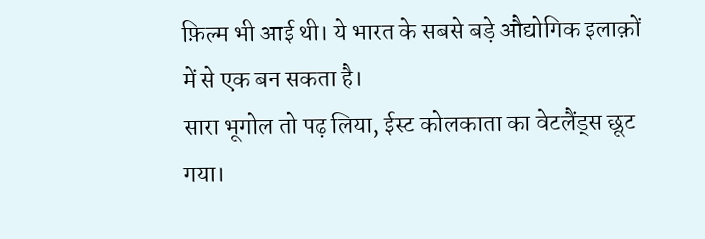फ़िल्म भी आई थी। ये भारत के सबसे बड़े औद्योगिक इलाक़ों में से एक बन सकता है।
सारा भूगोल तो पढ़ लिया, ईस्ट कोलकाता का वेटलैंड्स छूट गया।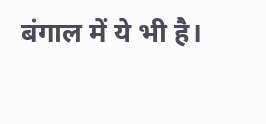बंगाल में ये भी है।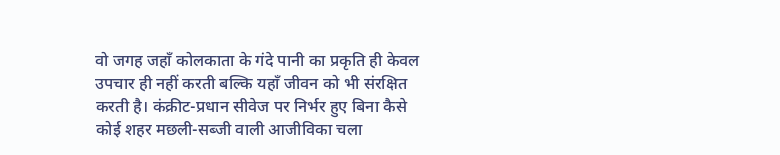वो जगह जहाँ कोलकाता के गंदे पानी का प्रकृति ही केवल उपचार ही नहीं करती बल्कि यहाँ जीवन को भी संरक्षित करती है। कंक्रीट-प्रधान सीवेज पर निर्भर हुए बिना कैसे कोई शहर मछली-सब्जी वाली आजीविका चला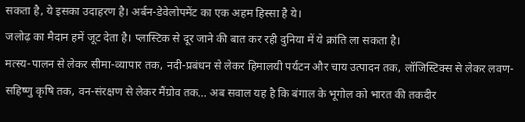सकता है, ये इसका उदाहरण है। अर्बन-डेवेलोपमेंट का एक अहम हिस्सा है ये।
जलोढ़ का मैदान हमें जूट देता है। प्लास्टिक से दूर जाने की बात कर रही दुनिया में ये क्रांति ला सकता है।
मत्स्य-पालन से लेकर सीमा-व्यापार तक, नदी-प्रबंधन से लेकर हिमालयी पर्यटन और चाय उत्पादन तक, लॉजिस्टिक्स से लेकर लवण-सहिष्णु कृषि तक, वन-संरक्षण से लेकर मैंग्रोव तक... अब सवाल यह है कि बंगाल के भूगोल को भारत की तकदीर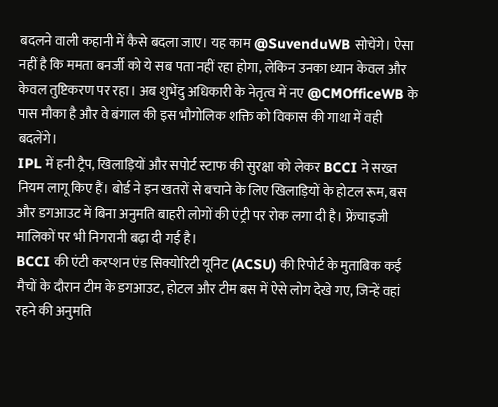बदलने वाली कहानी में कैसे बदला जाए। यह काम @SuvenduWB सोचेंगे। ऐसा नहीं है कि ममता बनर्जी को ये सब पता नहीं रहा होगा, लेकिन उनका ध्यान केवल और केवल तुष्टिकरण पर रहा। अब शुभेंदु अधिकारी के नेतृत्व में नए @CMOfficeWB के पास मौका है और वे बंगाल की इस भौगोलिक शक्ति को विकास की गाथा में वही बदलेंगे।
IPL में हनी ट्रैप, खिलाड़ियों और सपोर्ट स्टाफ की सुरक्षा को लेकर BCCI ने सख्त नियम लागू किए हैं। बोर्ड ने इन खतरों से बचाने के लिए खिलाड़ियों के होटल रूम, बस और डगआउट में बिना अनुमति बाहरी लोगों की एंट्री पर रोक लगा दी है। फ्रेंचाइजी मालिकों पर भी निगरानी बढ़ा दी गई है।
BCCI की एंटी करप्शन एंड सिक्योरिटी यूनिट (ACSU) की रिपोर्ट के मुताबिक कई मैचों के दौरान टीम के डगआउट, होटल और टीम बस में ऐसे लोग देखे गए, जिन्हें वहां रहने की अनुमति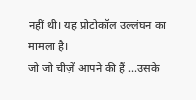नहीं थी। यह प्रोटोकॉल उल्लंघन का मामला है।
जो जो चीज़ें आपने की हैं ...उसके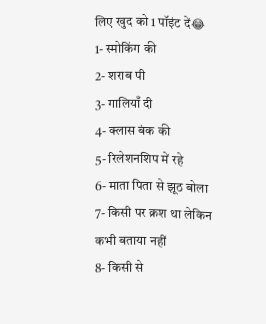लिए खुद को 1 पॉइंट दें😂
1- स्मोकिंग की
2- शराब पी
3- गालियाँ दी
4- क्लास बंक की
5- रिलेशनशिप में रहे
6- माता पिता से झूठ बोला
7- किसी पर क्रश था लेकिन कभी बताया नहीं
8- किसी से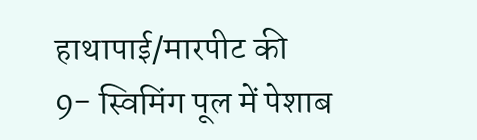हाथापाई/मारपीट की
9- स्विमिंग पूल में पेशाब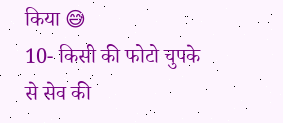किया 😅
10- किसी की फोटो चुपके से सेव की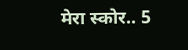मेरा स्कोर.. 5